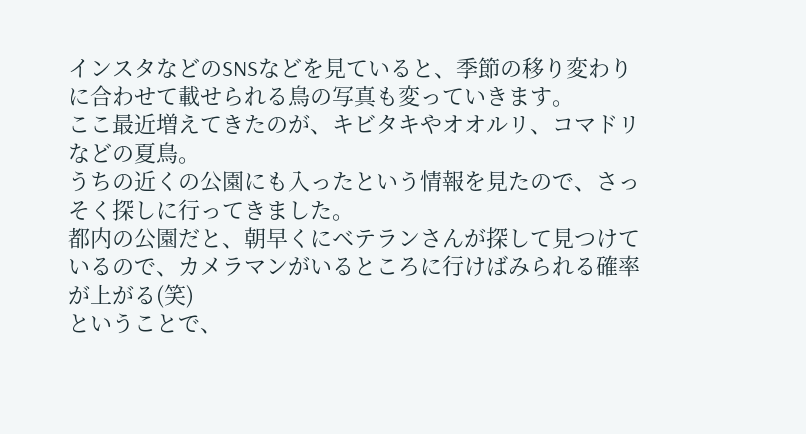インスタなどのSNSなどを見ていると、季節の移り変わりに合わせて載せられる鳥の写真も変っていきます。
ここ最近増えてきたのが、キビタキやオオルリ、コマドリなどの夏鳥。
うちの近くの公園にも入ったという情報を見たので、さっそく探しに行ってきました。
都内の公園だと、朝早くにベテランさんが探して見つけているので、カメラマンがいるところに行けばみられる確率が上がる(笑)
ということで、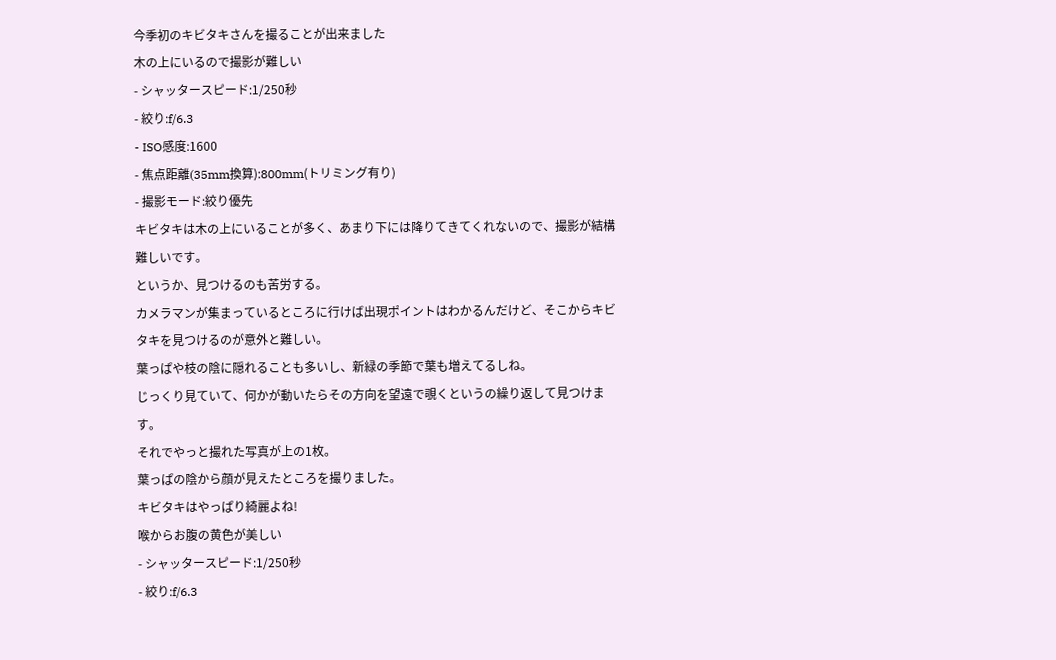今季初のキビタキさんを撮ることが出来ました
木の上にいるので撮影が難しい
- シャッタースピード:1/250秒
- 絞り:f/6.3
- ISO感度:1600
- 焦点距離(35mm換算):800mm(トリミング有り)
- 撮影モード:絞り優先
キビタキは木の上にいることが多く、あまり下には降りてきてくれないので、撮影が結構難しいです。
というか、見つけるのも苦労する。
カメラマンが集まっているところに行けば出現ポイントはわかるんだけど、そこからキビタキを見つけるのが意外と難しい。
葉っぱや枝の陰に隠れることも多いし、新緑の季節で葉も増えてるしね。
じっくり見ていて、何かが動いたらその方向を望遠で覗くというの繰り返して見つけます。
それでやっと撮れた写真が上の1枚。
葉っぱの陰から顔が見えたところを撮りました。
キビタキはやっぱり綺麗よね!
喉からお腹の黄色が美しい
- シャッタースピード:1/250秒
- 絞り:f/6.3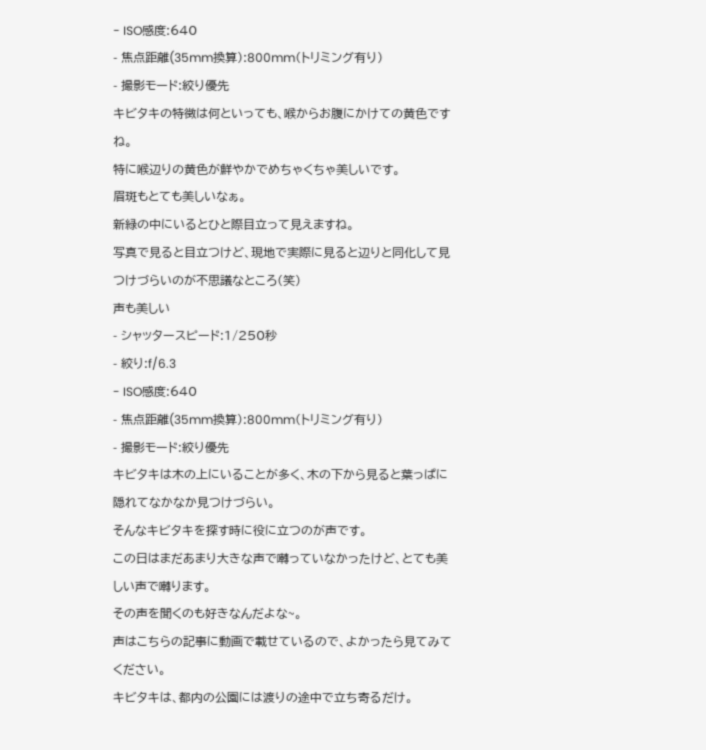- ISO感度:640
- 焦点距離(35mm換算):800mm(トリミング有り)
- 撮影モード:絞り優先
キビタキの特徴は何といっても、喉からお腹にかけての黄色ですね。
特に喉辺りの黄色が鮮やかでめちゃくちゃ美しいです。
眉斑もとても美しいなぁ。
新緑の中にいるとひと際目立って見えますね。
写真で見ると目立つけど、現地で実際に見ると辺りと同化して見つけづらいのが不思議なところ(笑)
声も美しい
- シャッタースピード:1/250秒
- 絞り:f/6.3
- ISO感度:640
- 焦点距離(35mm換算):800mm(トリミング有り)
- 撮影モード:絞り優先
キビタキは木の上にいることが多く、木の下から見ると葉っぱに隠れてなかなか見つけづらい。
そんなキビタキを探す時に役に立つのが声です。
この日はまだあまり大きな声で囀っていなかったけど、とても美しい声で囀ります。
その声を聞くのも好きなんだよな~。
声はこちらの記事に動画で載せているので、よかったら見てみてください。
キビタキは、都内の公園には渡りの途中で立ち寄るだけ。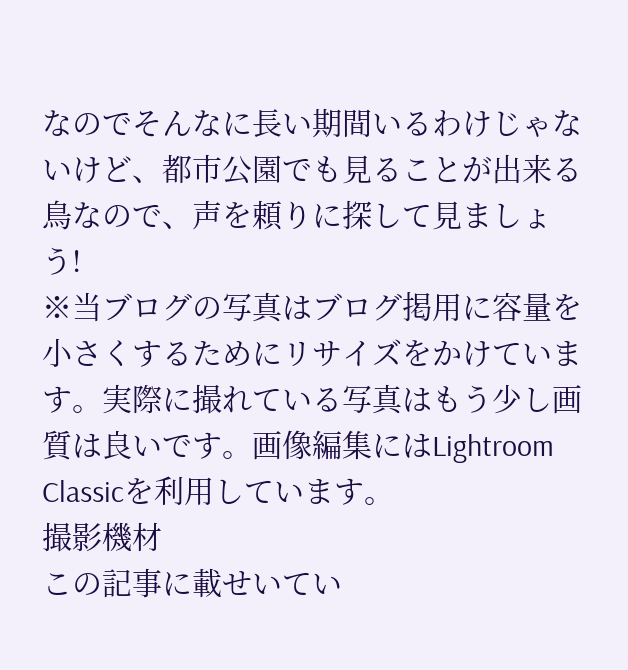なのでそんなに長い期間いるわけじゃないけど、都市公園でも見ることが出来る鳥なので、声を頼りに探して見ましょう!
※当ブログの写真はブログ掲用に容量を小さくするためにリサイズをかけています。実際に撮れている写真はもう少し画質は良いです。画像編集にはLightroom Classicを利用しています。
撮影機材
この記事に載せいてい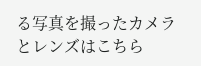る写真を撮ったカメラとレンズはこちら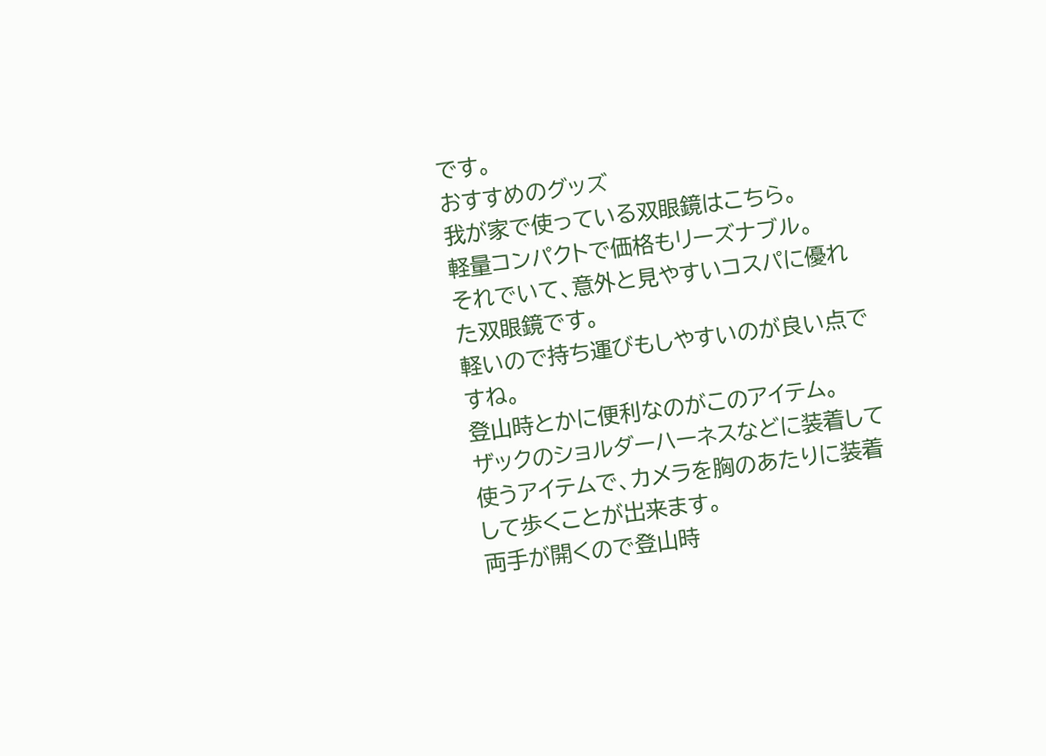です。
おすすめのグッズ
我が家で使っている双眼鏡はこちら。
軽量コンパクトで価格もリーズナブル。
それでいて、意外と見やすいコスパに優れた双眼鏡です。
軽いので持ち運びもしやすいのが良い点ですね。
登山時とかに便利なのがこのアイテム。
ザックのショルダーハーネスなどに装着して使うアイテムで、カメラを胸のあたりに装着して歩くことが出来ます。
両手が開くので登山時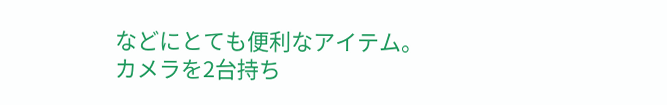などにとても便利なアイテム。
カメラを2台持ち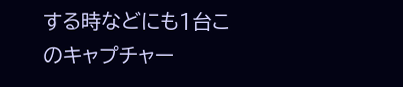する時などにも1台このキャプチャー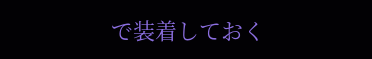で装着しておく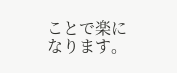ことで楽になります。